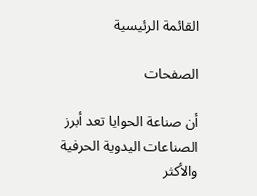القائمة الرئيسية

الصفحات

أن صناعة الحوايا تعد أبرز الصناعات اليدوية الحرفية والأكثر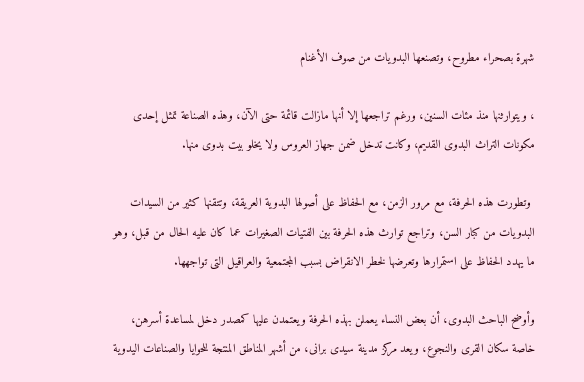شهرة بصحراء مطروح، وتصنعها البدويات من صوف الأغنام

، ويتوارثنها منذ مئات السنين، ورغم تراجعها إلا أنها مازالت قائمة حتى الآن، وهذه الصناعة تمثل إحدى مكونات التراث البدوى القديم، وكانت تدخل ضمن جهاز العروس ولا يخلو بيت بدوى منها.

 وتطورت هذه الحرفة، مع مرور الزمن، مع الحفاظ على أصولها البدوية العريقة، وتتقنها كثير من السيدات البدويات من كبار السن، وتراجع توارث هذه الحرفة بين الفتيات الصغيرات عما كان عليه الحال من قبل، وهو ما يهدد الحفاظ على استمرارها وتعرضها لخطر الانقراض بسبب المجتمعية والعراقيل التى تواجهها.

وأوضح الباحث البدوى، أن بعض النساء يعملن بهذه الحرفة ويعتمدن عليها كمصدر دخل لمساعدة أسرهن، خاصة سكان القرى والنجوع، ويعد مركز مدينة سيدى برانى، من أشهر المناطق المنتجة للحوايا والصناعات اليدوية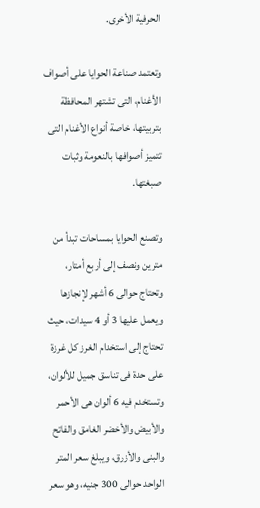الحرفية الأخرى.

وتعتمد صناعة الحوايا على أصواف الأغنام، التى تشتهر المحافظة بتربيتها، خاصة أنواع الأغنام التى تتميز أصوافها بالنعومة وثبات صبغتها.

وتصنع الحوايا بمساحات تبدأ من مترين ونصف إلى أربع أمتار، وتحتاج حوالى 6 أشهر لإنجازها ويعمل عليها 3 أو 4 سيدات، حيث تحتاج إلى استخدام الغرز كل غرزة على حدة فى تناسق جميل للألوان، وتستخدم فيه 6 ألوان هى الأحمر والأبيض والأخضر الغامق والفاتح والبنى والأزرق، ويبلغ سعر المتر الواحد حوالى 300 جنيه، وهو سعر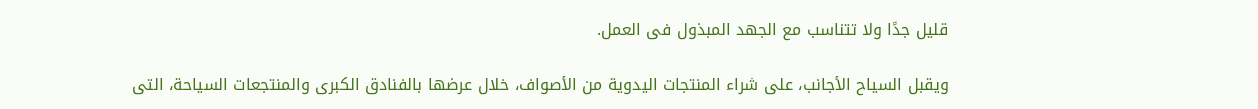قليل جدًا ولا تتناسب مع الجهد المبذول فى العمل.

ويقبل السياح الأجانب، على شراء المنتجات اليدوية من الأصواف، خلال عرضها بالفنادق الكبرى والمنتجعات السياحة، التى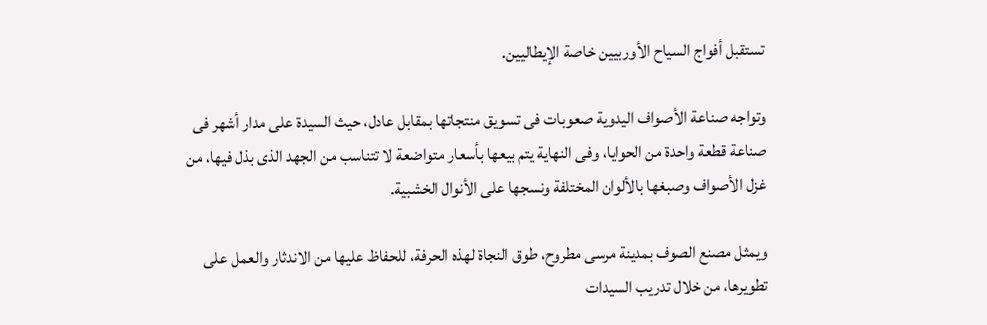تستقبل أفواج السياح الأوربيين خاصة الإيطاليين.

وتواجه صناعة الأصواف اليدوية صعوبات فى تسويق منتجاتها بمقابل عادل، حيث السيدة على مدار أشهر فى صناعة قطعة واحدة من الحوايا، وفى النهاية يتم بيعها بأسعار متواضعة لا تتناسب من الجهد الذى بذل فيها، من غزل الأصواف وصبغها بالألوان المختلفة ونسجها على الأنوال الخشبية.

ويمثل مصنع الصوف بمدينة مرسى مطروح، طوق النجاة لهذه الحرفة، للحفاظ عليها من الاندثار والعمل على تطويرها، من خلال تدريب السيدات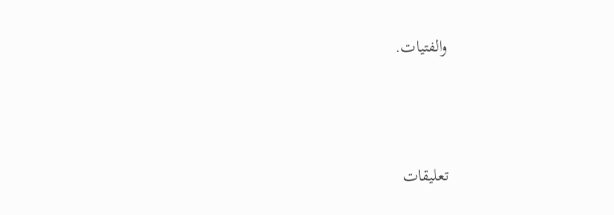والفتيات.




تعليقات